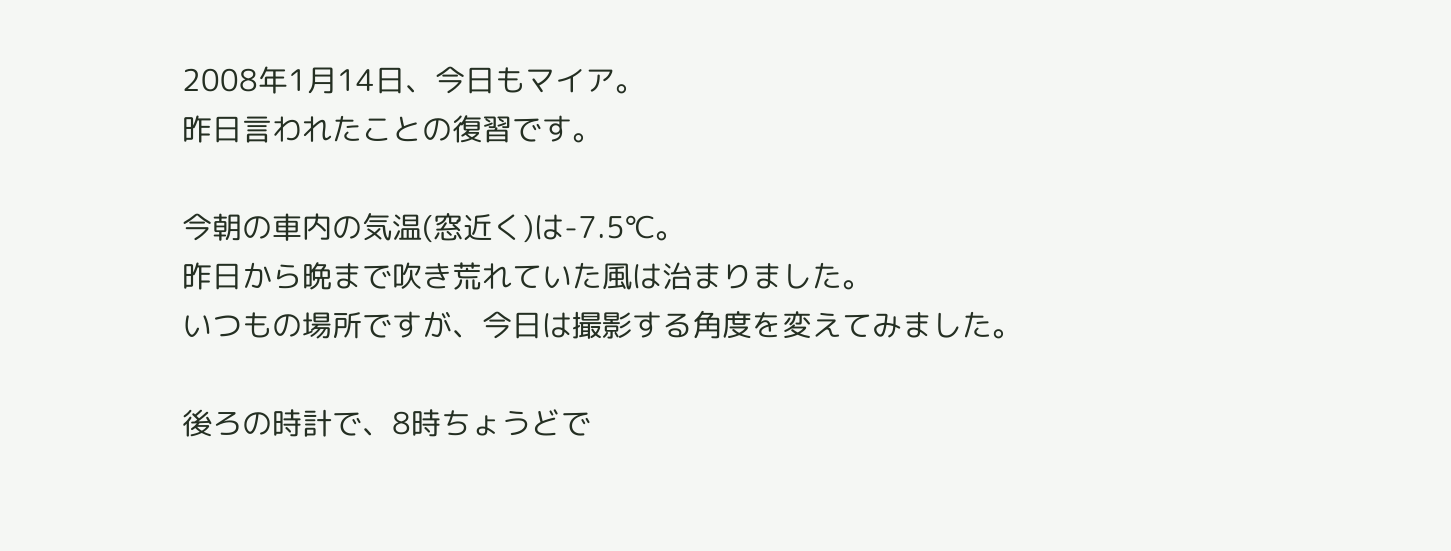2008年1月14日、今日もマイア。
昨日言われたことの復習です。

今朝の車内の気温(窓近く)は-7.5℃。
昨日から晩まで吹き荒れていた風は治まりました。
いつもの場所ですが、今日は撮影する角度を変えてみました。

後ろの時計で、8時ちょうどで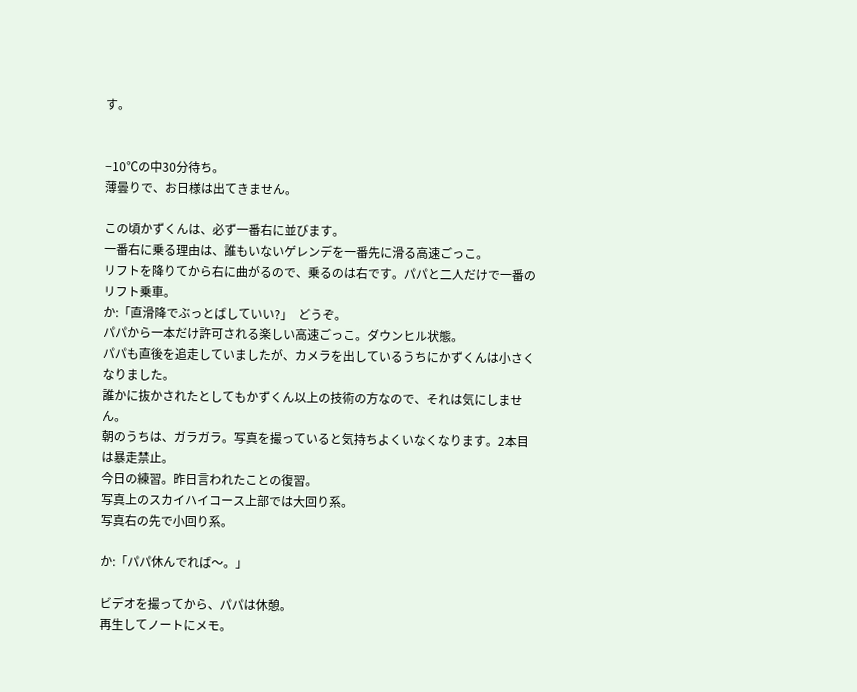す。


−10℃の中30分待ち。
薄曇りで、お日様は出てきません。

この頃かずくんは、必ず一番右に並びます。
一番右に乗る理由は、誰もいないゲレンデを一番先に滑る高速ごっこ。
リフトを降りてから右に曲がるので、乗るのは右です。パパと二人だけで一番のリフト乗車。
か:「直滑降でぶっとばしていい?」  どうぞ。
パパから一本だけ許可される楽しい高速ごっこ。ダウンヒル状態。
パパも直後を追走していましたが、カメラを出しているうちにかずくんは小さくなりました。
誰かに抜かされたとしてもかずくん以上の技術の方なので、それは気にしません。
朝のうちは、ガラガラ。写真を撮っていると気持ちよくいなくなります。2本目は暴走禁止。
今日の練習。昨日言われたことの復習。
写真上のスカイハイコース上部では大回り系。
写真右の先で小回り系。

か:「パパ休んでれば〜。」

ビデオを撮ってから、パパは休憩。
再生してノートにメモ。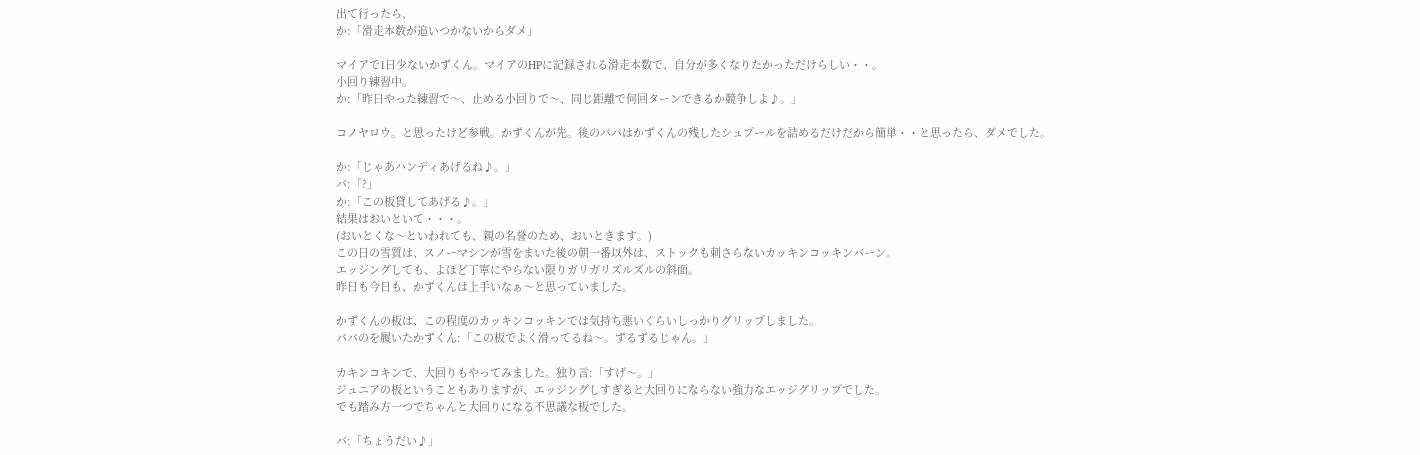出て行ったら、
か:「滑走本数が追いつかないからダメ」

マイアで1日少ないかずくん。マイアのHPに記録される滑走本数で、自分が多くなりたかっただけらしい・・。
小回り練習中。
か:「昨日やった練習で〜、止める小回りで〜、同じ距離で何回ターンできるか競争しよ♪。」

コノヤロウ。と思ったけど参戦。かずくんが先。後のパパはかずくんの残したシュプールを詰めるだけだから簡単・・と思ったら、ダメでした。

か:「じゃあハンディあげるね♪。」
パ:「?」
か:「この板貸してあげる♪。」
結果はおいといて・・・。
(おいとくな〜といわれても、親の名誉のため、おいときます。)
この日の雪質は、スノーマシンが雪をまいた後の朝一番以外は、ストックも刺さらないカッキンコッキンバーン。
エッジングしても、よほど丁寧にやらない限りガリガリズルズルの斜面。
昨日も今日も、かずくんは上手いなぁ〜と思っていました。

かずくんの板は、この程度のカッキンコッキンでは気持ち悪いくらいしっかりグリップしました。
パパのを履いたかずくん:「この板でよく滑ってるね〜。ずるずるじゃん。」

カキンコキンで、大回りもやってみました。独り言:「すげ〜。」
ジュニアの板ということもありますが、エッジングしすぎると大回りにならない強力なエッジグリップでした。
でも踏み方一つでちゃんと大回りになる不思議な板でした。

パ:「ちょうだい♪」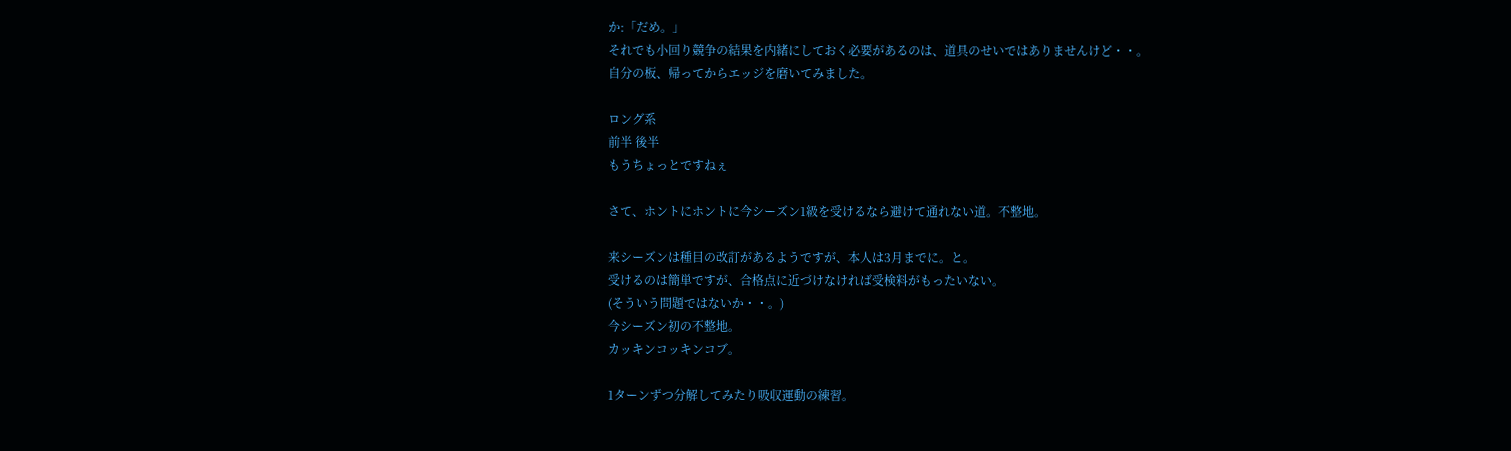か:「だめ。」
それでも小回り競争の結果を内緒にしておく必要があるのは、道具のせいではありませんけど・・。
自分の板、帰ってからエッジを磨いてみました。

ロング系
前半 後半
もうちょっとですねぇ

さて、ホントにホントに今シーズン1級を受けるなら避けて通れない道。不整地。

来シーズンは種目の改訂があるようですが、本人は3月までに。と。
受けるのは簡単ですが、合格点に近づけなければ受検料がもったいない。
(そういう問題ではないか・・。)
今シーズン初の不整地。
カッキンコッキンコブ。

1ターンずつ分解してみたり吸収運動の練習。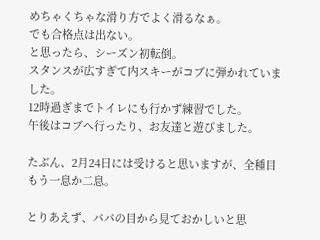めちゃくちゃな滑り方でよく滑るなぁ。
でも合格点は出ない。
と思ったら、シーズン初転倒。
スタンスが広すぎて内スキーがコブに弾かれていました。
12時過ぎまでトイレにも行かず練習でした。
午後はコブへ行ったり、お友達と遊びました。

たぶん、2月24日には受けると思いますが、全種目もう一息か二息。

とりあえず、パパの目から見ておかしいと思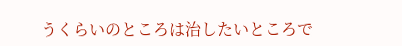うくらいのところは治したいところで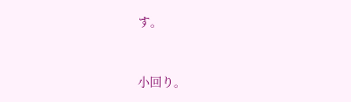す。


小回り。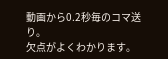動画から0.2秒毎のコマ送り。
欠点がよくわかります。